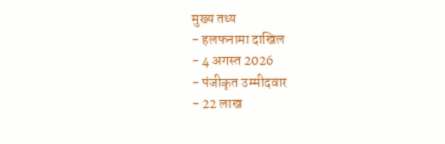मुख्य तथ्य
- हलफनामा दाखिल
- 4 अगस्त 2026
- पंजीकृत उम्मीदवार
- 22 लाख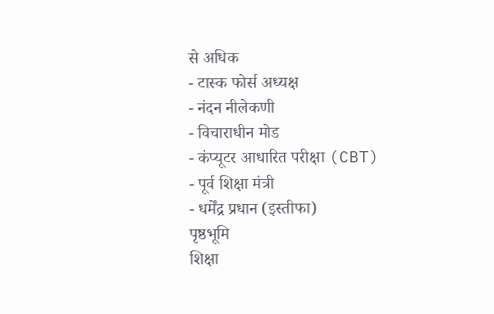से अधिक
- टास्क फोर्स अध्यक्ष
- नंदन नीलेकणी
- विचाराधीन मोड
- कंप्यूटर आधारित परीक्षा (CBT)
- पूर्व शिक्षा मंत्री
- धर्मेंद्र प्रधान (इस्तीफा)
पृष्ठभूमि
शिक्षा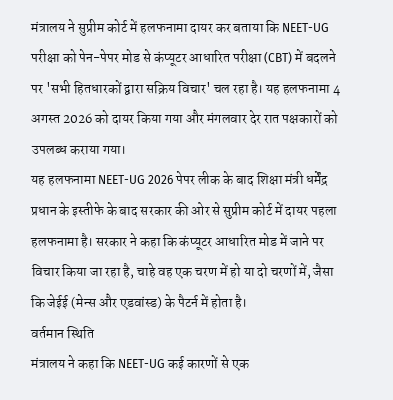मंत्रालय ने सुप्रीम कोर्ट में हलफनामा दायर कर बताया कि NEET-UG परीक्षा को पेन-पेपर मोड से कंप्यूटर आधारित परीक्षा (CBT) में बदलने पर 'सभी हितधारकों द्वारा सक्रिय विचार' चल रहा है। यह हलफनामा 4 अगस्त 2026 को दायर किया गया और मंगलवार देर रात पक्षकारों को उपलब्ध कराया गया।
यह हलफनामा NEET-UG 2026 पेपर लीक के बाद शिक्षा मंत्री धर्मेंद्र प्रधान के इस्तीफे के बाद सरकार की ओर से सुप्रीम कोर्ट में दायर पहला हलफनामा है। सरकार ने कहा कि कंप्यूटर आधारित मोड में जाने पर विचार किया जा रहा है, चाहे वह एक चरण में हो या दो चरणों में, जैसा कि जेईई (मेन्स और एडवांस्ड) के पैटर्न में होता है।
वर्तमान स्थिति
मंत्रालय ने कहा कि NEET-UG कई कारणों से एक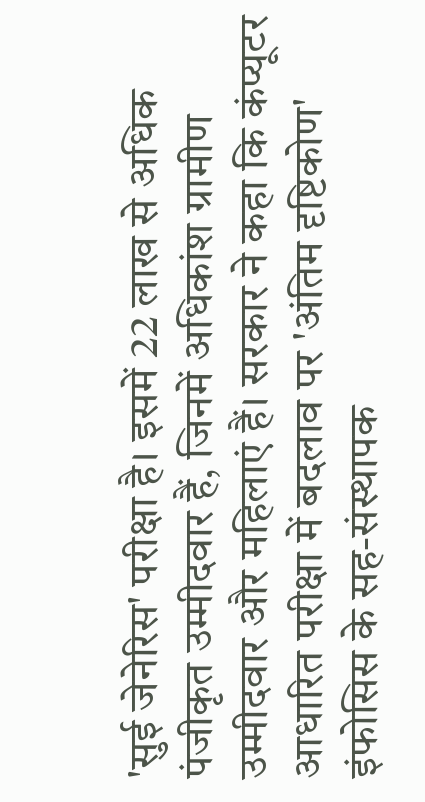'सुई जेनेरिस' परीक्षा है। इसमें 22 लाख से अधिक पंजीकृत उम्मीदवार हैं, जिनमें अधिकांश ग्रामीण उम्मीदवार और महिलाएं हैं। सरकार ने कहा कि कंप्यूटर आधारित परीक्षा में बदलाव पर 'अंतिम दृष्टिकोण' इंफोसिस के सह-संस्थापक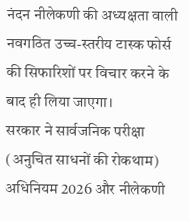नंदन नीलेकणी की अध्यक्षता वाली नवगठित उच्च-स्तरीय टास्क फोर्स की सिफारिशों पर विचार करने के बाद ही लिया जाएगा।
सरकार ने सार्वजनिक परीक्षा (अनुचित साधनों की रोकथाम) अधिनियम 2026 और नीलेकणी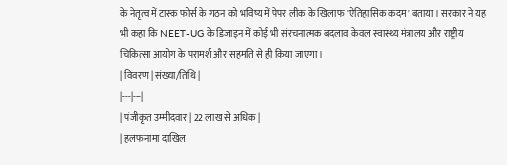के नेतृत्व में टास्क फोर्स के गठन को भविष्य में पेपर लीक के खिलाफ 'ऐतिहासिक कदम' बताया। सरकार ने यह भी कहा कि NEET-UG के डिजाइन में कोई भी संरचनात्मक बदलाव केवल स्वास्थ्य मंत्रालय और राष्ट्रीय चिकित्सा आयोग के परामर्श और सहमति से ही किया जाएगा।
| विवरण | संख्या/तिथि |
|---|---|
| पंजीकृत उम्मीदवार | 22 लाख से अधिक |
| हलफनामा दाखिल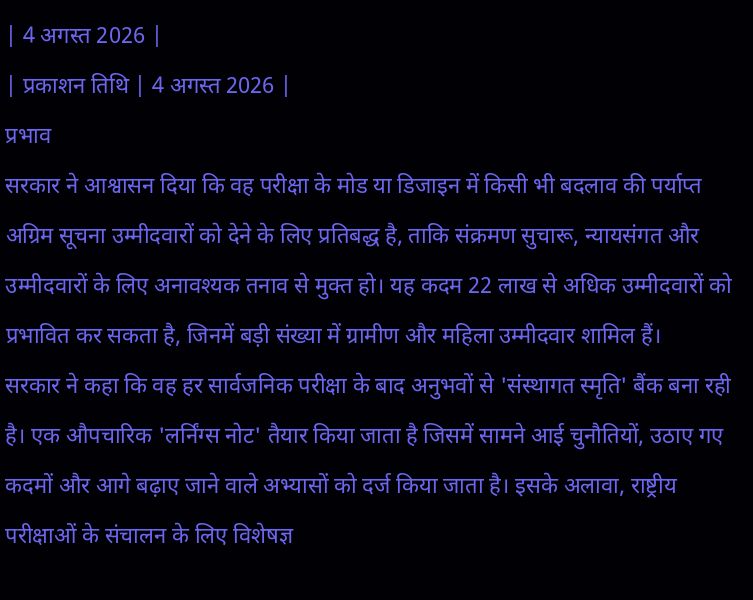| 4 अगस्त 2026 |
| प्रकाशन तिथि | 4 अगस्त 2026 |
प्रभाव
सरकार ने आश्वासन दिया कि वह परीक्षा के मोड या डिजाइन में किसी भी बदलाव की पर्याप्त अग्रिम सूचना उम्मीदवारों को देने के लिए प्रतिबद्ध है, ताकि संक्रमण सुचारू, न्यायसंगत और उम्मीदवारों के लिए अनावश्यक तनाव से मुक्त हो। यह कदम 22 लाख से अधिक उम्मीदवारों को प्रभावित कर सकता है, जिनमें बड़ी संख्या में ग्रामीण और महिला उम्मीदवार शामिल हैं।
सरकार ने कहा कि वह हर सार्वजनिक परीक्षा के बाद अनुभवों से 'संस्थागत स्मृति' बैंक बना रही है। एक औपचारिक 'लर्निंग्स नोट' तैयार किया जाता है जिसमें सामने आई चुनौतियों, उठाए गए कदमों और आगे बढ़ाए जाने वाले अभ्यासों को दर्ज किया जाता है। इसके अलावा, राष्ट्रीय परीक्षाओं के संचालन के लिए विशेषज्ञ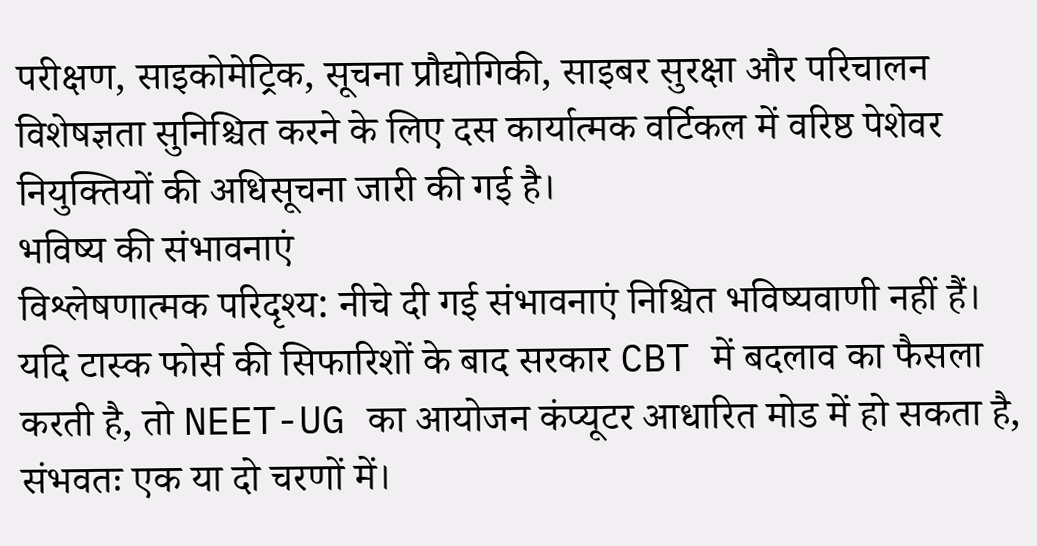परीक्षण, साइकोमेट्रिक, सूचना प्रौद्योगिकी, साइबर सुरक्षा और परिचालन विशेषज्ञता सुनिश्चित करने के लिए दस कार्यात्मक वर्टिकल में वरिष्ठ पेशेवर नियुक्तियों की अधिसूचना जारी की गई है।
भविष्य की संभावनाएं
विश्लेषणात्मक परिदृश्य: नीचे दी गई संभावनाएं निश्चित भविष्यवाणी नहीं हैं।
यदि टास्क फोर्स की सिफारिशों के बाद सरकार CBT में बदलाव का फैसला करती है, तो NEET-UG का आयोजन कंप्यूटर आधारित मोड में हो सकता है, संभवतः एक या दो चरणों में।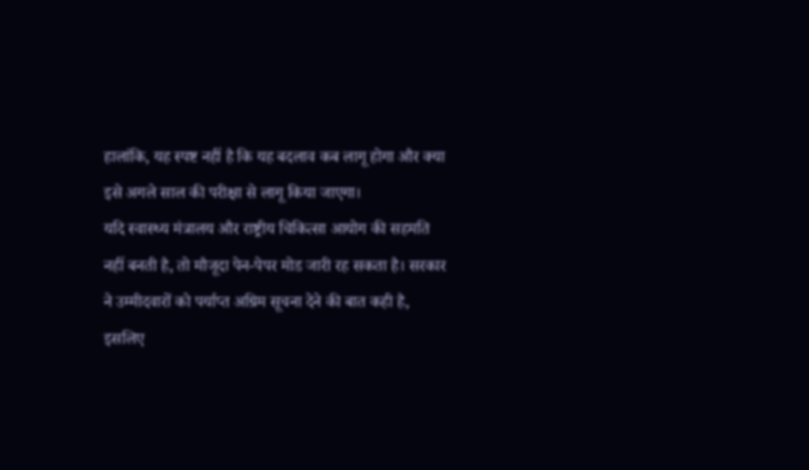हालांकि, यह स्पष्ट नहीं है कि यह बदलाव कब लागू होगा और क्या इसे अगले साल की परीक्षा से लागू किया जाएगा।
यदि स्वास्थ्य मंत्रालय और राष्ट्रीय चिकित्सा आयोग की सहमति नहीं बनती है, तो मौजूदा पेन-पेपर मोड जारी रह सकता है। सरकार ने उम्मीदवारों को पर्याप्त अग्रिम सूचना देने की बात कही है, इसलिए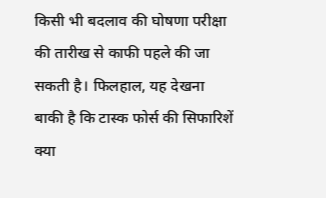किसी भी बदलाव की घोषणा परीक्षा की तारीख से काफी पहले की जा सकती है। फिलहाल, यह देखना बाकी है कि टास्क फोर्स की सिफारिशें क्या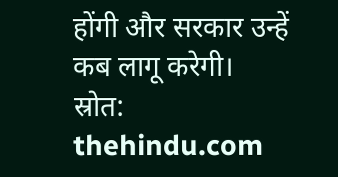होंगी और सरकार उन्हें कब लागू करेगी।
स्रोत: thehindu.com